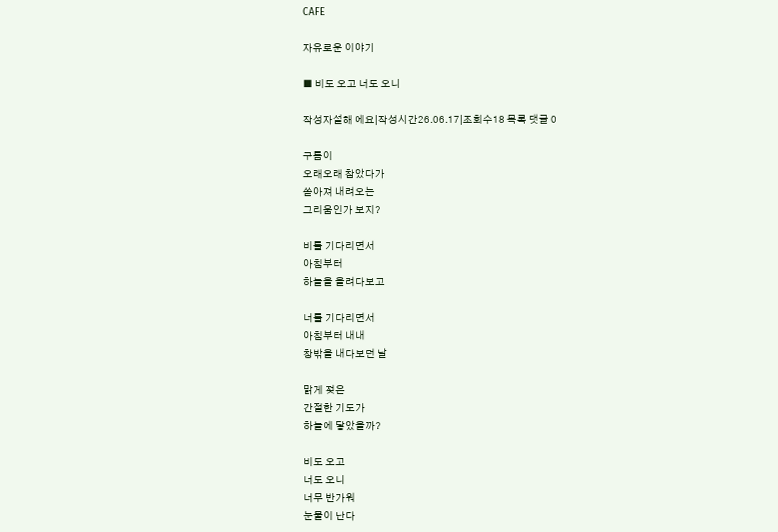CAFE

자유로운 이야기

■ 비도 오고 너도 오니

작성자설해 에요|작성시간26.06.17|조회수18 목록 댓글 0

구름이
오래오래 참았다가
쏟아져 내려오는
그리움인가 보지?

비를 기다리면서
아침부터
하늘을 올려다보고

너를 기다리면서
아침부터 내내
창밖을 내다보던 날

맑게 젖은
간절한 기도가
하늘에 닿았을까?

비도 오고
너도 오니
너무 반가워
눈물이 난다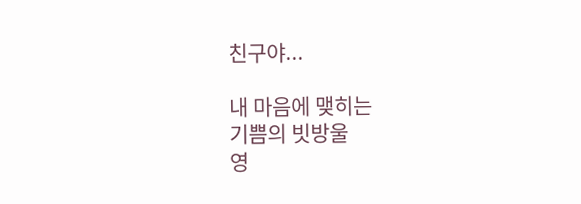친구야...

내 마음에 맺히는
기쁨의 빗방울
영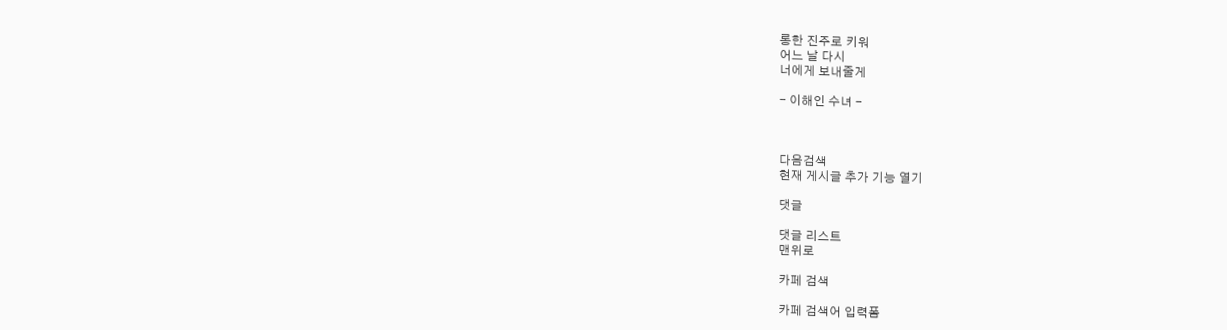롱한 진주로 키워
어느 날 다시
너에게 보내줄게

- 이해인 수녀 -



다음검색
현재 게시글 추가 기능 열기

댓글

댓글 리스트
맨위로

카페 검색

카페 검색어 입력폼